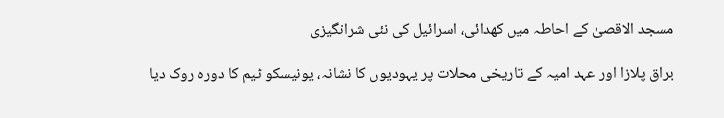مسجد الاقصیٰ کے احاطہ میں کھدائی، اسرائیل کی نئی شرانگیزی

براق پلازا اور عہد امیہ کے تاریخی محلات پر یہودیوں کا نشانہ، یونیسکو ٹیم کا دورہ روک دیا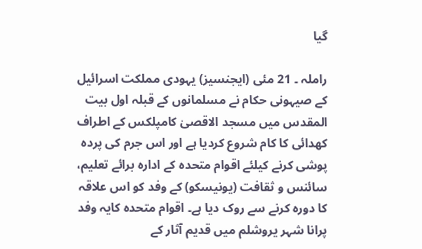گیا

راملہ ۔ 21 مئی (ایجنسیز) یہودی مملکت اسرائیل کے صیہونی حکام نے مسلمانوں کے قبلہ اول بیت المقدس میں مسجد الاقصیٰ کامپلکس کے اطراف کھدائی کا کام شروع کردیا ہے اور اس جرم کی پردہ پوشی کرنے کیلئے اقوام متحدہ کے ادارہ برائے تعلیم، سائنس و ثقافت (یونیسکو) کے وفد کو اس علاقہ کا دورہ کرنے سے روک دیا ہے۔ اقوام متحدہ کایہ وفد پرانا شہر یروشلم میں قدیم آثار کے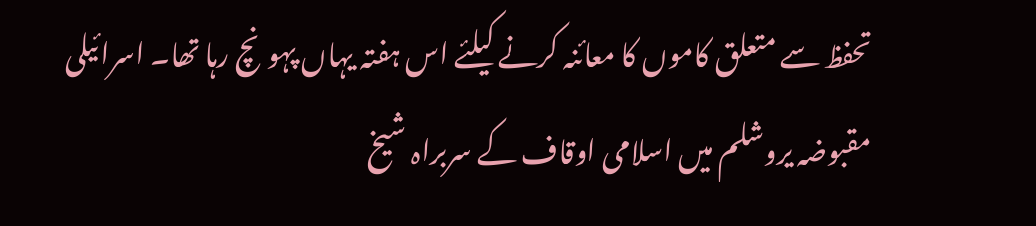تحفظ سے متعلق کاموں کا معائنہ کرنے کیلئے اس ہفتہ یہاں پہونچ رہا تھا۔ اسرائیلی مقبوضہ یروشلم میں اسلامی اوقاف کے سربراہ شیخ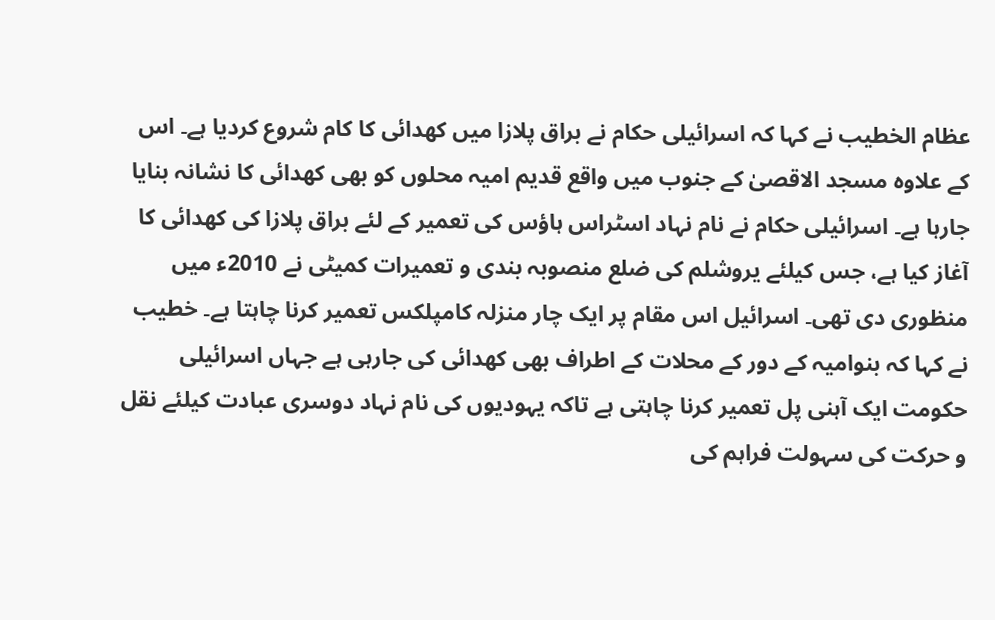عظام الخطیب نے کہا کہ اسرائیلی حکام نے براق پلازا میں کھدائی کا کام شروع کردیا ہے۔ اس کے علاوہ مسجد الاقصیٰ کے جنوب میں واقع قدیم امیہ محلوں کو بھی کھدائی کا نشانہ بنایا جارہا ہے۔ اسرائیلی حکام نے نام نہاد اسٹراس ہاؤس کی تعمیر کے لئے براق پلازا کی کھدائی کا آغاز کیا ہے، جس کیلئے یروشلم کی ضلع منصوبہ بندی و تعمیرات کمیٹی نے 2010ء میں منظوری دی تھی۔ اسرائیل اس مقام پر ایک چار منزلہ کامپلکس تعمیر کرنا چاہتا ہے۔ خطیب نے کہا کہ بنوامیہ کے دور کے محلات کے اطراف بھی کھدائی کی جارہی ہے جہاں اسرائیلی حکومت ایک آہنی پل تعمیر کرنا چاہتی ہے تاکہ یہودیوں کی نام نہاد دوسری عبادت کیلئے نقل و حرکت کی سہولت فراہم کی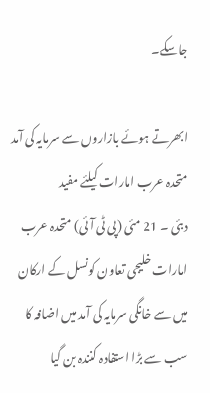جاسکے۔

ابھرتے ہوئے بازاروں سے سرمایہ کی آمد متحدہ عرب امارات کیلئے مفید
دبئی ۔ 21 مئی (پی ٹی آئی) متحدہ عرب امارات خلیجی تعاون کونسل کے ارکان میں سے خانگی سرمایہ کی آمد میں اضافہ کا سب سے بڑا استفادہ کنندہ بن گیا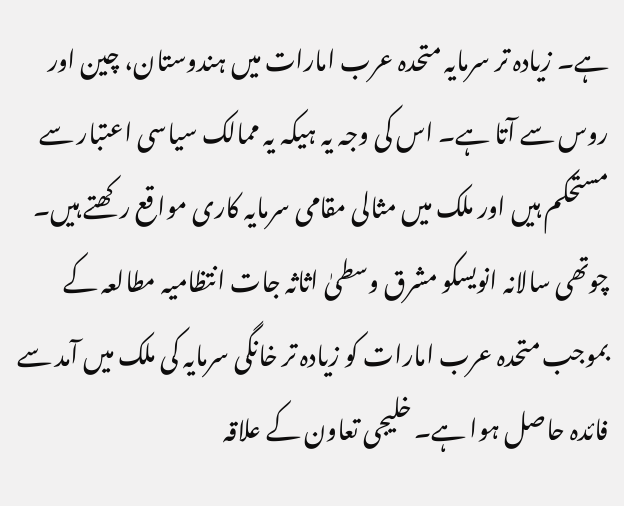ہے۔ زیادہ تر سرمایہ متحدہ عرب امارات میں ہندوستان، چین اور روس سے آتا ہے۔ اس کی وجہ یہ ہیکہ یہ ممالک سیاسی اعتبار سے مستحکم ہیں اور ملک میں مثالی مقامی سرمایہ کاری مواقع رکھتے ہیں۔ چوتھی سالانہ انویسکو مشرق وسطیٰ اثاثہ جات انتظامیہ مطالعہ کے بموجب متحدہ عرب امارات کو زیادہ تر خانگی سرمایہ کی ملک میں آمد سے فائدہ حاصل ہوا ہے۔ خلیجی تعاون کے علاقہ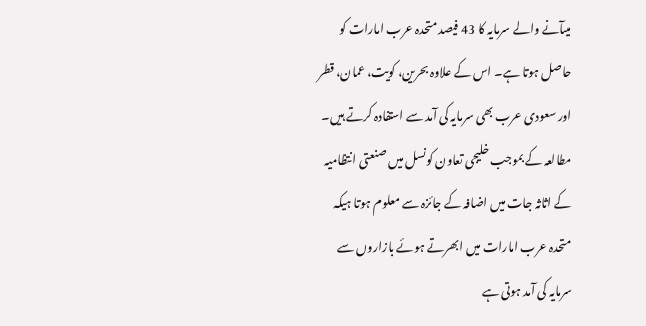میںآنے والے سرمایہ کا 43 فیصد متحدہ عرب امارات کو حاصل ہوتا ہے۔ اس کے علاوہ بحرین، کویت، عمان، قطر اور سعودی عرب بھی سرمایہ کی آمد سے استفادہ کرتے ہیں۔ مطالعہ کے بموجب خلیجی تعاون کونسل میں صنعتی انتظامیہ کے اثاثہ جات میں اضافہ کے جائزہ سے معلوم ہوتا ہیکہ متحدہ عرب امارات میں ابھرتے ہوئے بازاروں سے سرمایہ کی آمد ہوتی ہے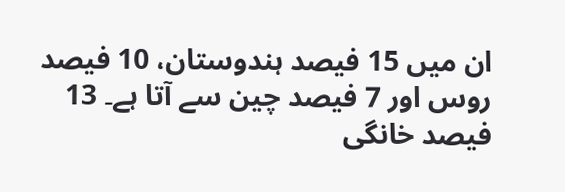ان میں 15 فیصد ہندوستان، 10 فیصد روس اور 7 فیصد چین سے آتا ہے۔ 13 فیصد خانگی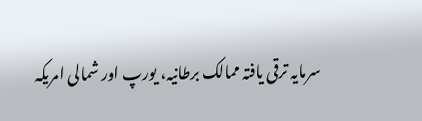سرمایہ ترقی یافتہ ممالک برطانیہ، یورپ اور شمالی امریکہ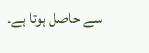سے حاصل ہوتا ہے۔